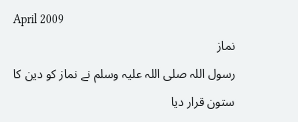April 2009
نماز
رسول اللہ صلی اللہ علیہ وسلم نے نماز کو دین کا ستون قرار دیا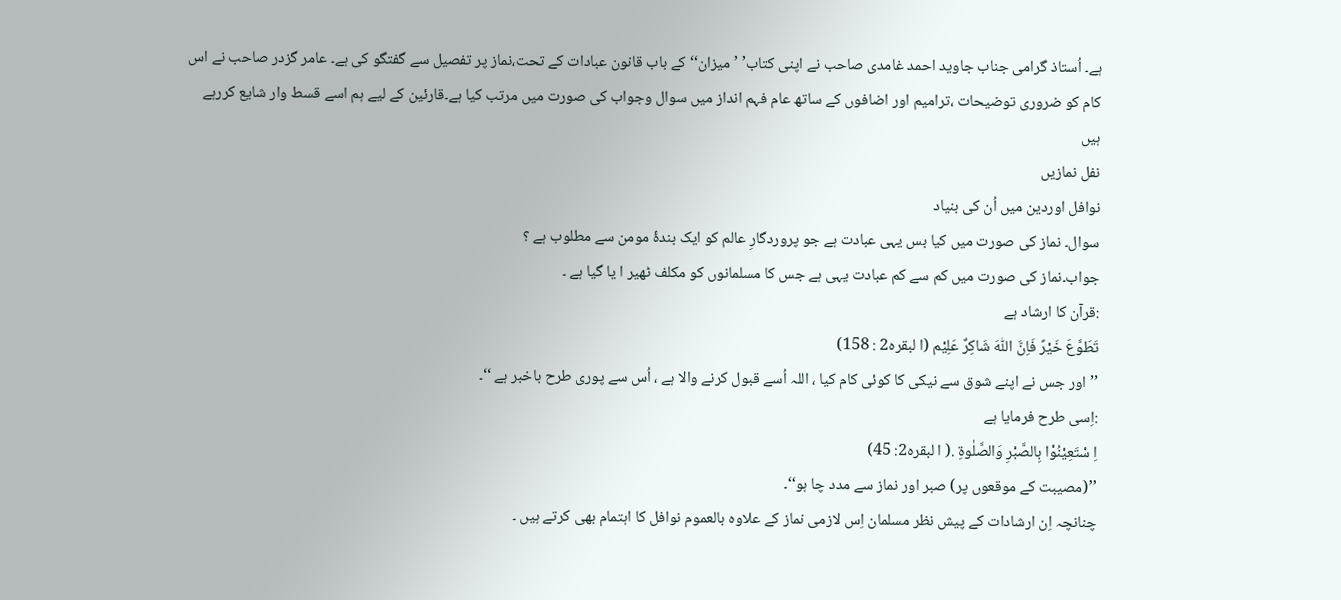ہے۔ اُستاذ گرامی جناب جاوید احمد غامدی صاحب نے اپنی کتاب’ ’میزان‘‘ کے باب قانون عبادات کے تحت،نماز پر تفصیل سے گفتگو کی ہے۔ عامر گزدر صاحب نے اس کام کو ضروری توضیحات ،ترامیم اور اضافوں کے ساتھ عام فہم انداز میں سوال وجواب کی صورت میں مرتب کیا ہے۔قارئین کے لیے ہم اسے قسط وار شایع کررہے ہیں
نفل نمازیں
نوافل اوردین میں اُن کی بنیاد
سوال۔ نماز کی صورت میں کیا بس یہی عبادت ہے جو پروردگارِ عالم کو ایک بندۂ مومن سے مطلوب ہے ؟
جواب۔نماز کی صورت میں کم سے کم عبادت یہی ہے جس کا مسلمانوں کو مکلف ٹھیر ا یا گیا ہے ۔
:قرآن کا ارشاد ہے
تَطَوَّعَ خَيْرً فَاِنَّ اللّٰهَ شَاکِرٌ عَلِيْم (ا لبقرہ2 : 158)
’’اور جس نے اپنے شوق سے نیکی کا کوئی کام کیا ، اللہ اُسے قبول کرنے والا ہے ، اُس سے پوری طرح باخبر ہے ‘‘۔
:اِسی طرح فرمایا ہے
اِ سْتَعِيْنُوْا بِالصَّبْرِ وَالصَّلٰوةِ .( ا لبقرہ2: 45)
’’(مصیبت کے موقعوں پر) صبر اور نماز سے مدد چا ہو‘‘۔
چنانچہ اِن ارشادات کے پیش نظر مسلمان اِس لازمی نماز کے علاوہ بالعموم نوافل کا اہتمام بھی کرتے ہیں ۔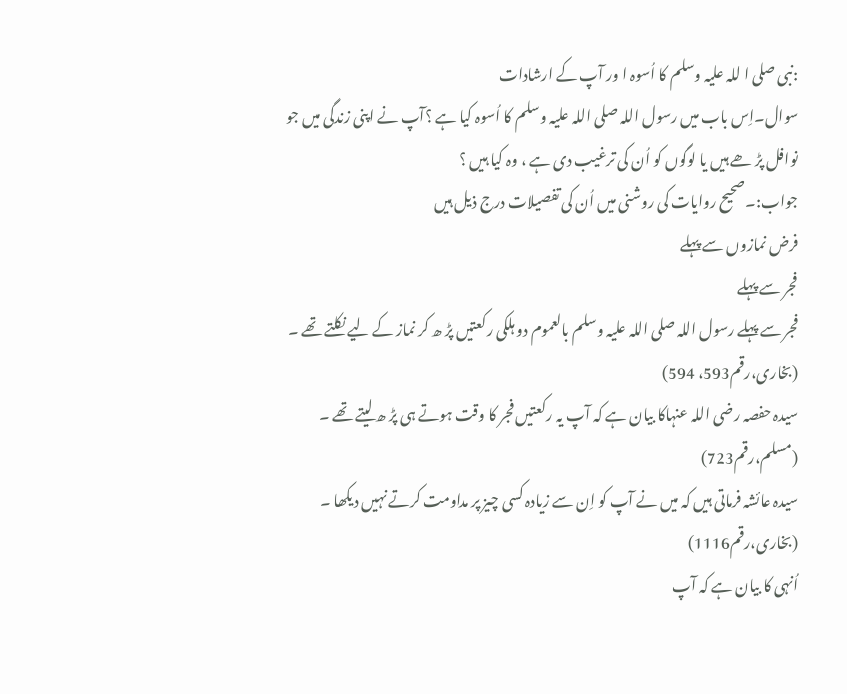:نبی صلی ا للہ علیہ وسلم کا اُسوہ ا ور آپ کے ارشادات
سوال۔اِس باب میں رسول اللہ صلی اللہ علیہ وسلم کا اُسوہ کیا ہے ؟آپ نے اپنی زندگی میں جو نوافل پڑ ھے ہیں یا لوگوں کو اُن کی ترغیب دی ہے ، وہ کیا ہیں ؟
جواب:۔صحیح روایات کی روشنی میں اُن کی تفصیلات درج ذیل ہیں
فرض نمازوں سے پہلے
فجر سے پہلے
فجر سے پہلے رسول اللہ صلی اللہ علیہ وسلم بالعموم دو ہلکی رکعتیں پڑ ھ کر نماز کے لیے نکلتے تھے ۔ (بخاری،رقم593، 594)
سیدہ حفصہ رضی اللہ عنہاکا بیان ہے کہ آپ یہ رکعتیں فجر کا وقت ہوتے ہی پڑ ھ لیتے تھے ۔ (مسلم،رقم723)
سیدہ عائشہ فرماتی ہیں کہ میں نے آپ کو اِن سے زیادہ کسی چیز پر مداومت کرتے نہیں دیکھا ۔ (بخاری،رقم1116)
اُنہی کا بیان ہے کہ آپ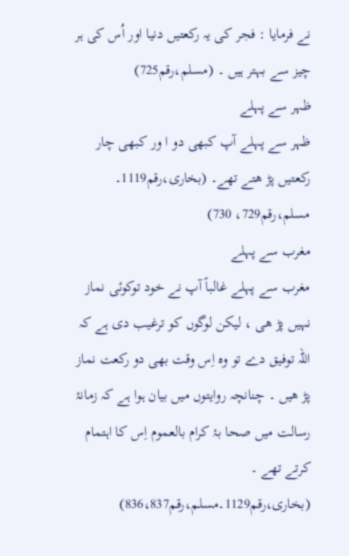نے فرمایا : فجر کی یہ رکعتیں دنیا اور اُس کی ہر چیز سے بہتر ہیں ۔ (مسلم،رقم725)
ظہر سے پہلے
ظہر سے پہلے آپ کبھی دو ا ور کبھی چار رکعتیں پڑ ھتے تھے۔ (بخاری،رقم1119۔ مسلم،رقم729، 730)
مغرب سے پہلے
مغرب سے پہلے غالباً آپ نے خود توکوئی نماز نہیں پڑ ھی ، لیکن لوگوں کو ترغیب دی ہے کہ اللہ توفیق دے تو وہ اِس وقت بھی دو رکعت نماز پڑ ھیں ۔ چنانچہ روایتوں میں بیان ہوا ہے کہ زمانۂ رسالت میں صحا بۂ کرام بالعموم اِس کا اہتمام کرتے تھے ۔ (بخاری،رقم1129۔مسلم،رقم836،837)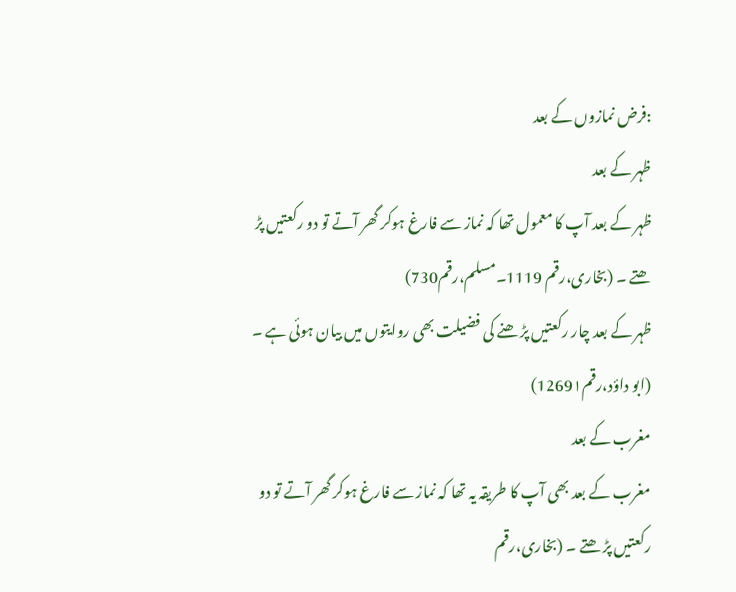:فرض نمازوں کے بعد
ظہر کے بعد
ظہر کے بعد آپ کا معمول تھا کہ نماز سے فارغ ہوکر گھر آتے تو دو رکعتیں پڑ ھتے ۔ (بخاری،رقم 1119۔مسلم،رقم730)
ظہر کے بعد چار رکعتیں پڑ ھنے کی فضیلت بھی روایتوں میں بیان ہوئی ہے ۔ (ابو داؤد،رقم1269۱)
مغرب کے بعد
مغرب کے بعد بھی آپ کا طریقہ یہ تھا کہ نماز سے فارغ ہوکر گھر آتے تو دو رکعتیں پڑ ھتے ۔ (بخاری،رقم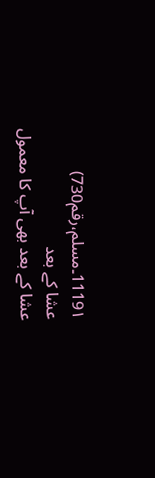1119۱۔مسلم،رقم730)
عشا کے بعد
عشا کے بعد بھی آپ کا معمول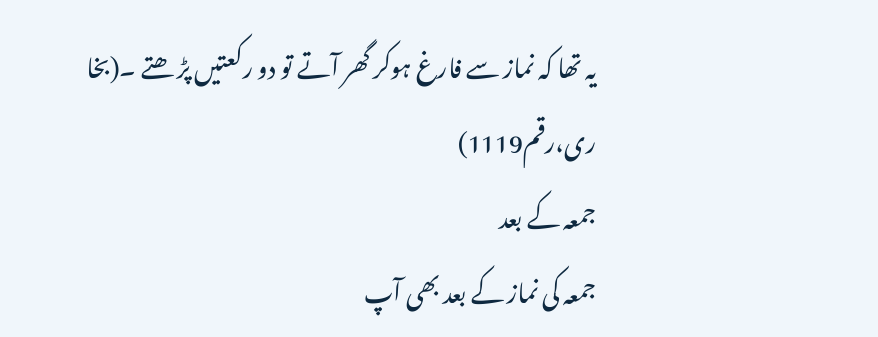یہ تھا کہ نماز سے فارغ ہوکر گھر آتے تو دو رکعتیں پڑ ھتے ۔(بخا ری،رقم1119)
جمعہ کے بعد
جمعہ کی نماز کے بعد بھی آپ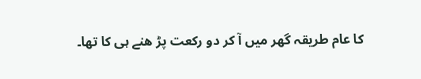کا عام طریقہ گھر میں آ کر دو رکعت پڑ ھنے ہی کا تھا۔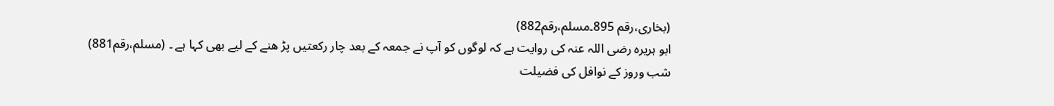(بخاری،رقم 895۔مسلم،رقم882)
ابو ہریرہ رضی اللہ عنہ کی روایت ہے کہ لوگوں کو آپ نے جمعہ کے بعد چار رکعتیں پڑ ھنے کے لیے بھی کہا ہے ۔ (مسلم،رقم881)
شب وروز کے نوافل کی فضیلت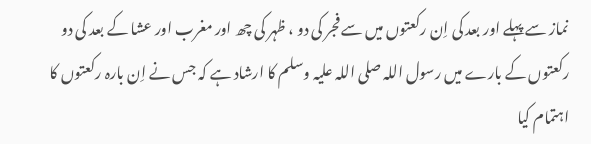نماز سے پہلے اور بعد کی اِن رکعتوں میں سے فجر کی دو ، ظہر کی چھ اور مغرب اور عشا کے بعد کی دو رکعتوں کے بارے میں رسول اللہ صلی اللہ علیہ وسلم کا ارشاد ہے کہ جس نے اِن بارہ رکعتوں کا اہتمام کیا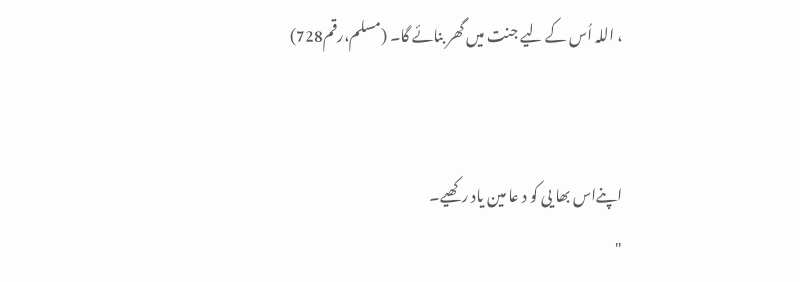، اللہ اُس کے لیے جنت میں گھر بنائے گا۔ (مسلم،رقم728)


اپنےاس بھا یی کو د عا مین یاد رکھیے۔
"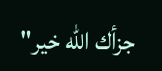جزأك الله خير"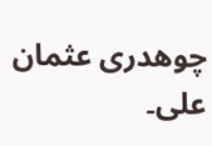چوھدری عثمان علی۔